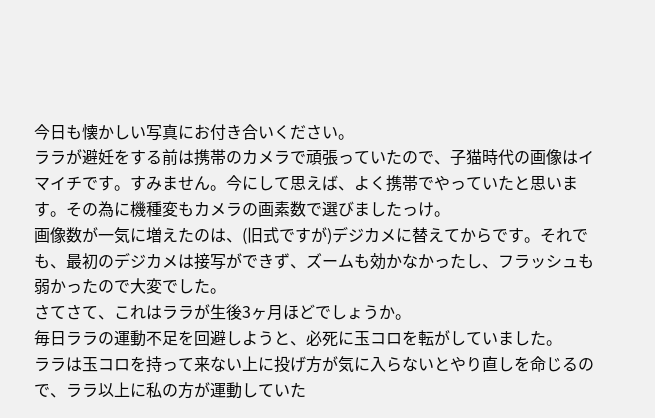今日も懐かしい写真にお付き合いください。
ララが避妊をする前は携帯のカメラで頑張っていたので、子猫時代の画像はイマイチです。すみません。今にして思えば、よく携帯でやっていたと思います。その為に機種変もカメラの画素数で選びましたっけ。
画像数が一気に増えたのは、(旧式ですが)デジカメに替えてからです。それでも、最初のデジカメは接写ができず、ズームも効かなかったし、フラッシュも弱かったので大変でした。
さてさて、これはララが生後3ヶ月ほどでしょうか。
毎日ララの運動不足を回避しようと、必死に玉コロを転がしていました。
ララは玉コロを持って来ない上に投げ方が気に入らないとやり直しを命じるので、ララ以上に私の方が運動していた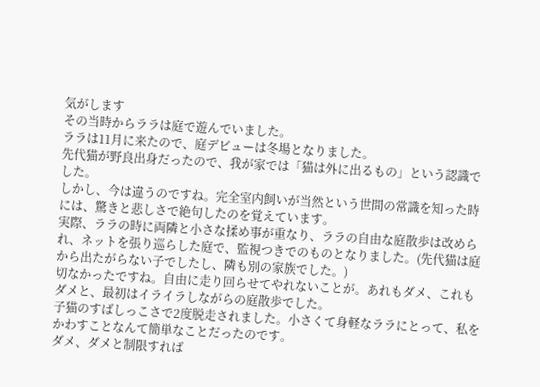気がします
その当時からララは庭で遊んでいました。
ララは11月に来たので、庭デビューは冬場となりました。
先代猫が野良出身だったので、我が家では「猫は外に出るもの」という認識でした。
しかし、今は違うのですね。完全室内飼いが当然という世間の常識を知った時には、驚きと悲しさで絶句したのを覚えています。
実際、ララの時に両隣と小さな揉め事が重なり、ララの自由な庭散歩は改められ、ネットを張り巡らした庭で、監視つきでのものとなりました。(先代猫は庭から出たがらない子でしたし、隣も別の家族でした。)
切なかったですね。自由に走り回らせてやれないことが。あれもダメ、これもダメと、最初はイライラしながらの庭散歩でした。
子猫のすばしっこさで2度脱走されました。小さくて身軽なララにとって、私をかわすことなんて簡単なことだったのです。
ダメ、ダメと制限すれば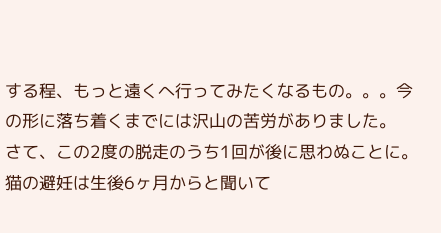する程、もっと遠くへ行ってみたくなるもの。。。今の形に落ち着くまでには沢山の苦労がありました。
さて、この2度の脱走のうち1回が後に思わぬことに。
猫の避妊は生後6ヶ月からと聞いて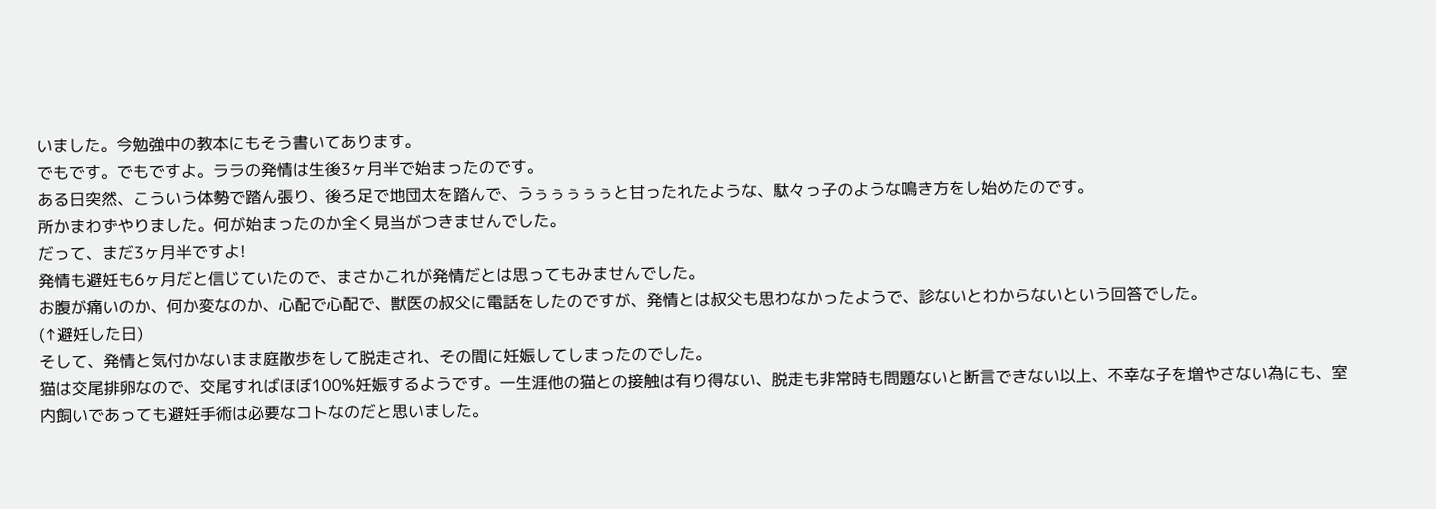いました。今勉強中の教本にもそう書いてあります。
でもです。でもですよ。ララの発情は生後3ヶ月半で始まったのです。
ある日突然、こういう体勢で踏ん張り、後ろ足で地団太を踏んで、うぅぅぅぅぅと甘ったれたような、駄々っ子のような鳴き方をし始めたのです。
所かまわずやりました。何が始まったのか全く見当がつきませんでした。
だって、まだ3ヶ月半ですよ!
発情も避妊も6ヶ月だと信じていたので、まさかこれが発情だとは思ってもみませんでした。
お腹が痛いのか、何か変なのか、心配で心配で、獣医の叔父に電話をしたのですが、発情とは叔父も思わなかったようで、診ないとわからないという回答でした。
(↑避妊した日)
そして、発情と気付かないまま庭散歩をして脱走され、その間に妊娠してしまったのでした。
猫は交尾排卵なので、交尾すればほぼ100%妊娠するようです。一生涯他の猫との接触は有り得ない、脱走も非常時も問題ないと断言できない以上、不幸な子を増やさない為にも、室内飼いであっても避妊手術は必要なコトなのだと思いました。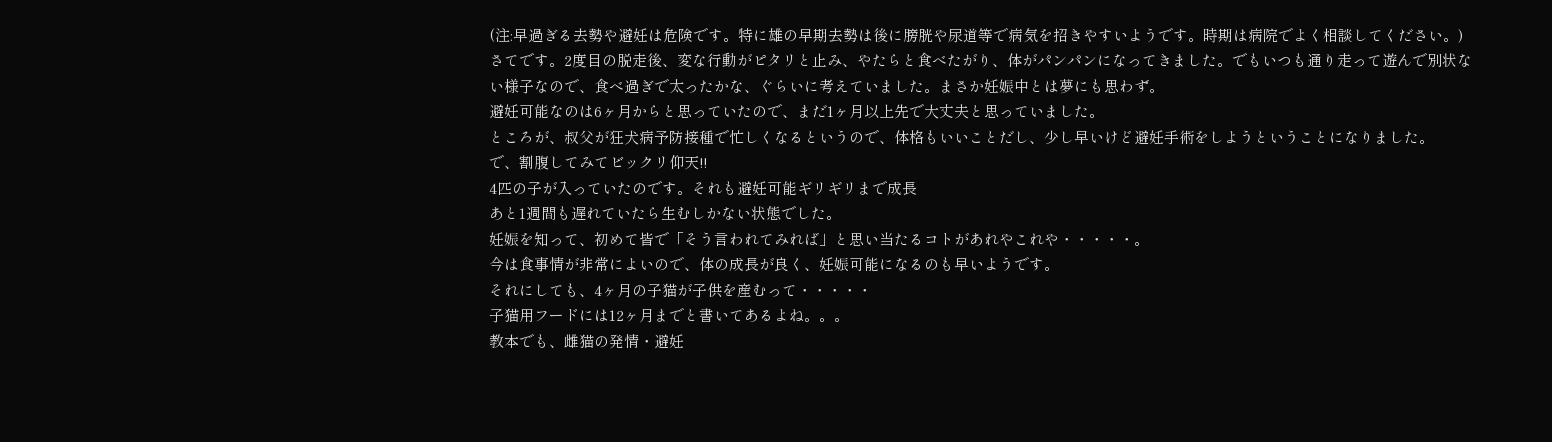(注:早過ぎる去勢や避妊は危険です。特に雄の早期去勢は後に膀胱や尿道等で病気を招きやすいようです。時期は病院でよく相談してください。)
さてです。2度目の脱走後、変な行動がピタリと止み、やたらと食べたがり、体がパンパンになってきました。でもいつも通り走って遊んで別状ない様子なので、食べ過ぎで太ったかな、ぐらいに考えていました。まさか妊娠中とは夢にも思わず。
避妊可能なのは6ヶ月からと思っていたので、まだ1ヶ月以上先で大丈夫と思っていました。
ところが、叔父が狂犬病予防接種で忙しくなるというので、体格もいいことだし、少し早いけど避妊手術をしようということになりました。
で、割腹してみてビックリ仰天!!
4匹の子が入っていたのです。それも避妊可能ギリギリまで成長
あと1週間も遅れていたら生むしかない状態でした。
妊娠を知って、初めて皆で「そう言われてみれば」と思い当たるコトがあれやこれや・・・・・。
今は食事情が非常によいので、体の成長が良く、妊娠可能になるのも早いようです。
それにしても、4ヶ月の子猫が子供を産むって・・・・・
子猫用フードには12ヶ月までと書いてあるよね。。。
教本でも、雌猫の発情・避妊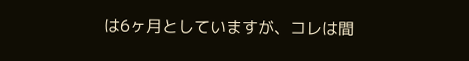は6ヶ月としていますが、コレは間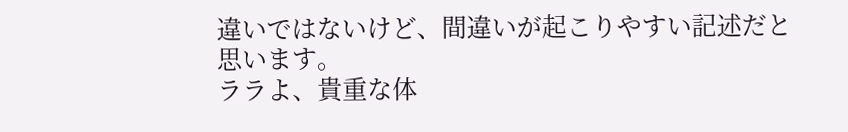違いではないけど、間違いが起こりやすい記述だと思います。
ララよ、貴重な体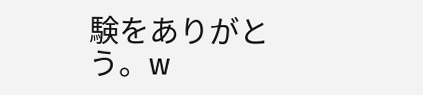験をありがとう。w